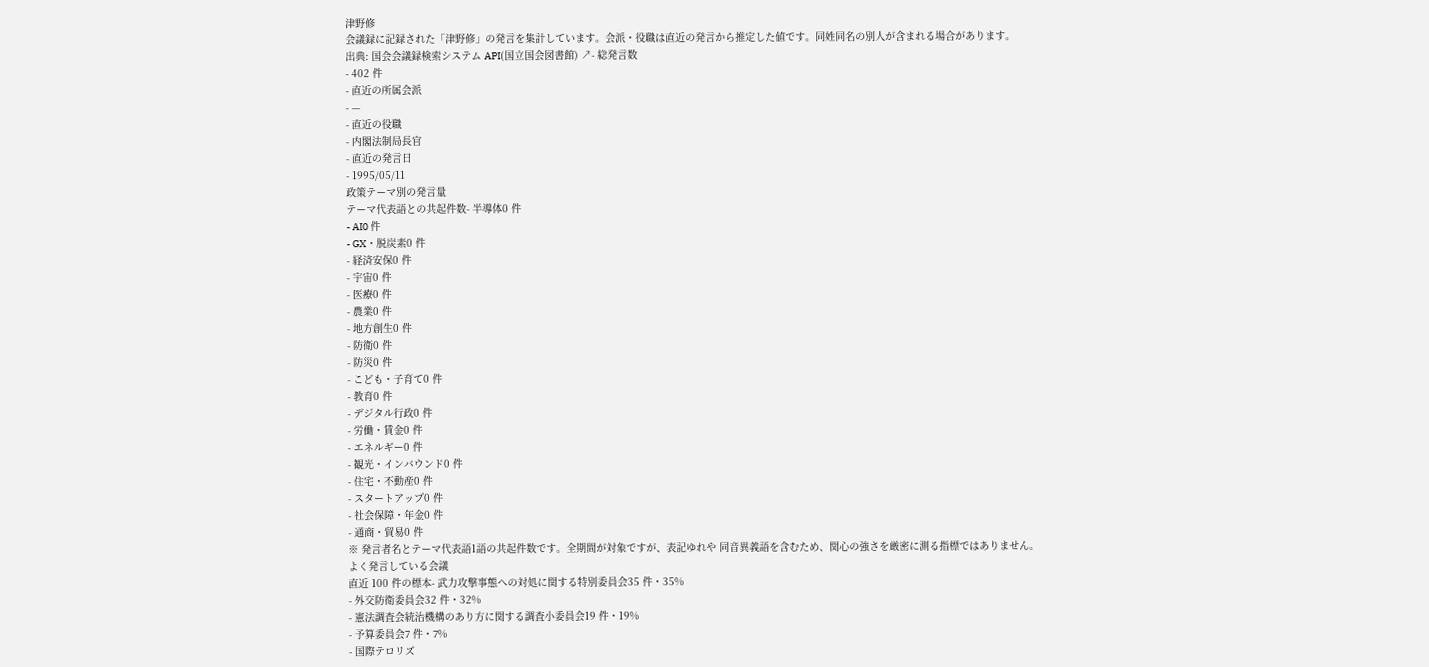津野修
会議録に記録された「津野修」の発言を集計しています。会派・役職は直近の発言から推定した値です。同姓同名の別人が含まれる場合があります。
出典: 国会会議録検索システム API(国立国会図書館) ↗- 総発言数
- 402 件
- 直近の所属会派
- —
- 直近の役職
- 内閣法制局長官
- 直近の発言日
- 1995/05/11
政策テーマ別の発言量
テーマ代表語との共起件数- 半導体0 件
- AI0 件
- GX・脱炭素0 件
- 経済安保0 件
- 宇宙0 件
- 医療0 件
- 農業0 件
- 地方創生0 件
- 防衛0 件
- 防災0 件
- こども・子育て0 件
- 教育0 件
- デジタル行政0 件
- 労働・賃金0 件
- エネルギー0 件
- 観光・インバウンド0 件
- 住宅・不動産0 件
- スタートアップ0 件
- 社会保障・年金0 件
- 通商・貿易0 件
※ 発言者名とテーマ代表語1語の共起件数です。全期間が対象ですが、表記ゆれや 同音異義語を含むため、関心の強さを厳密に測る指標ではありません。
よく発言している会議
直近 100 件の標本- 武力攻撃事態への対処に関する特別委員会35 件・35%
- 外交防衛委員会32 件・32%
- 憲法調査会統治機構のあり方に関する調査小委員会19 件・19%
- 予算委員会7 件・7%
- 国際テロリズ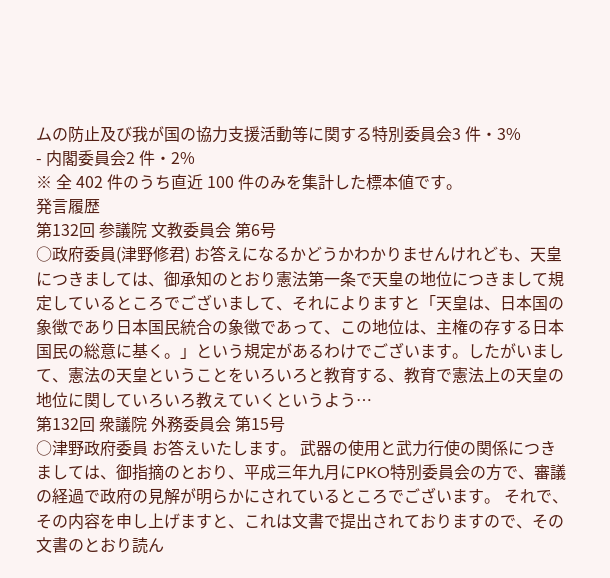ムの防止及び我が国の協力支援活動等に関する特別委員会3 件・3%
- 内閣委員会2 件・2%
※ 全 402 件のうち直近 100 件のみを集計した標本値です。
発言履歴
第132回 参議院 文教委員会 第6号
○政府委員(津野修君) お答えになるかどうかわかりませんけれども、天皇につきましては、御承知のとおり憲法第一条で天皇の地位につきまして規定しているところでございまして、それによりますと「天皇は、日本国の象徴であり日本国民統合の象徴であって、この地位は、主権の存する日本国民の総意に基く。」という規定があるわけでございます。したがいまして、憲法の天皇ということをいろいろと教育する、教育で憲法上の天皇の地位に関していろいろ教えていくというよう…
第132回 衆議院 外務委員会 第15号
○津野政府委員 お答えいたします。 武器の使用と武力行使の関係につきましては、御指摘のとおり、平成三年九月にPKO特別委員会の方で、審議の経過で政府の見解が明らかにされているところでございます。 それで、その内容を申し上げますと、これは文書で提出されておりますので、その文書のとおり読ん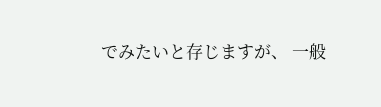でみたいと存じますが、 一般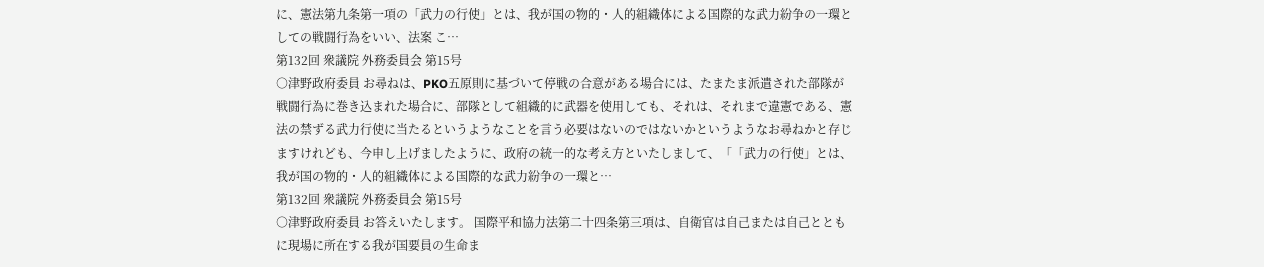に、憲法第九条第一項の「武力の行使」とは、我が国の物的・人的組織体による国際的な武力紛争の一環としての戦闘行為をいい、法案 こ…
第132回 衆議院 外務委員会 第15号
○津野政府委員 お尋ねは、PKO五原則に基づいて停戦の合意がある場合には、たまたま派遣された部隊が戦闘行為に巻き込まれた場合に、部隊として組織的に武器を使用しても、それは、それまで違憲である、憲法の禁ずる武力行使に当たるというようなことを言う必要はないのではないかというようなお尋ねかと存じますけれども、今申し上げましたように、政府の統一的な考え方といたしまして、「「武力の行使」とは、我が国の物的・人的組織体による国際的な武力紛争の一環と…
第132回 衆議院 外務委員会 第15号
○津野政府委員 お答えいたします。 国際平和協力法第二十四条第三項は、自衛官は自己または自己とともに現場に所在する我が国要員の生命ま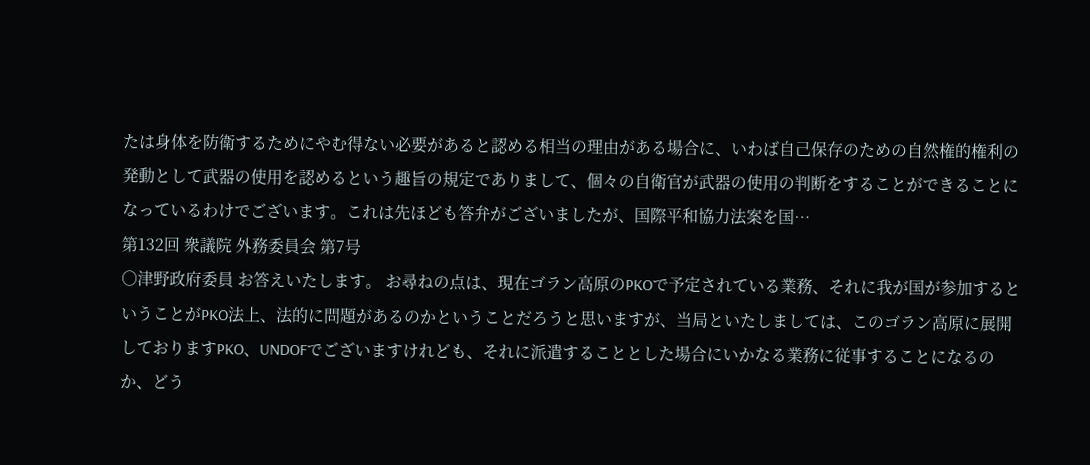たは身体を防衛するためにやむ得ない必要があると認める相当の理由がある場合に、いわば自己保存のための自然権的権利の発動として武器の使用を認めるという趣旨の規定でありまして、個々の自衛官が武器の使用の判断をすることができることになっているわけでございます。これは先ほども答弁がございましたが、国際平和協力法案を国…
第132回 衆議院 外務委員会 第7号
○津野政府委員 お答えいたします。 お尋ねの点は、現在ゴラン高原のPKOで予定されている業務、それに我が国が参加するということがPKO法上、法的に問題があるのかということだろうと思いますが、当局といたしましては、このゴラン高原に展開しておりますPKO、UNDOFでございますけれども、それに派遣することとした場合にいかなる業務に従事することになるのか、どう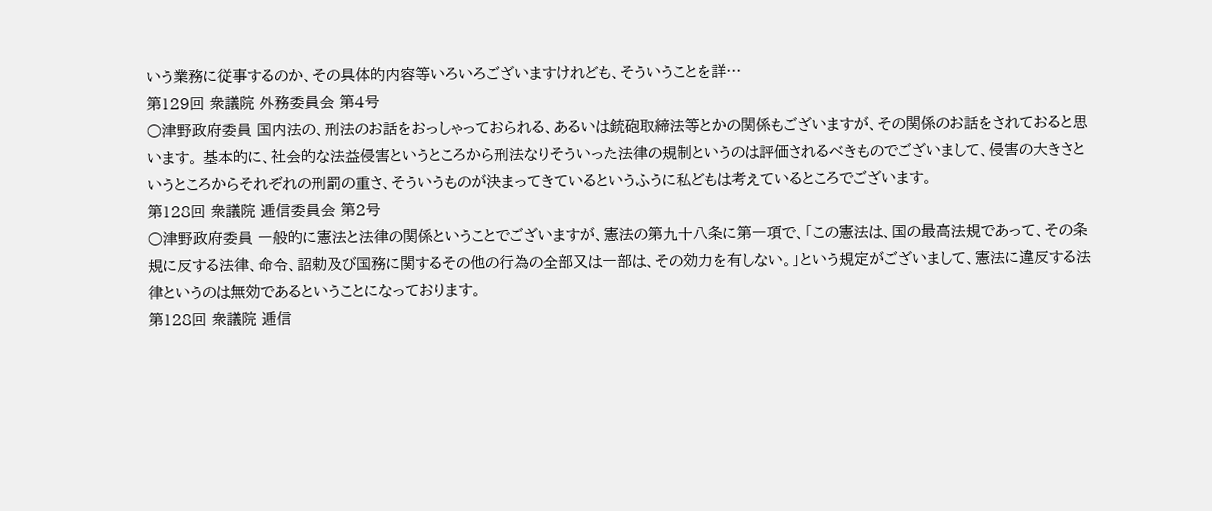いう業務に従事するのか、その具体的内容等いろいろございますけれども、そういうことを詳…
第129回 衆議院 外務委員会 第4号
○津野政府委員 国内法の、刑法のお話をおっしゃっておられる、あるいは銃砲取締法等とかの関係もございますが、その関係のお話をされておると思います。 基本的に、社会的な法益侵害というところから刑法なりそういった法律の規制というのは評価されるべきものでございまして、侵害の大きさというところからそれぞれの刑罰の重さ、そういうものが決まってきているというふうに私どもは考えているところでございます。
第128回 衆議院 逓信委員会 第2号
○津野政府委員 一般的に憲法と法律の関係ということでございますが、憲法の第九十八条に第一項で、「この憲法は、国の最高法規であって、その条規に反する法律、命令、詔勅及び国務に関するその他の行為の全部又は一部は、その効力を有しない。」という規定がございまして、憲法に違反する法律というのは無効であるということになっております。
第128回 衆議院 逓信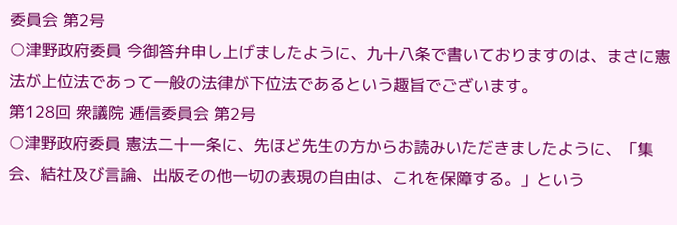委員会 第2号
○津野政府委員 今御答弁申し上げましたように、九十八条で書いておりますのは、まさに憲法が上位法であって一般の法律が下位法であるという趣旨でございます。
第128回 衆議院 逓信委員会 第2号
○津野政府委員 憲法二十一条に、先ほど先生の方からお読みいただきましたように、「集会、結社及び言論、出版その他一切の表現の自由は、これを保障する。」という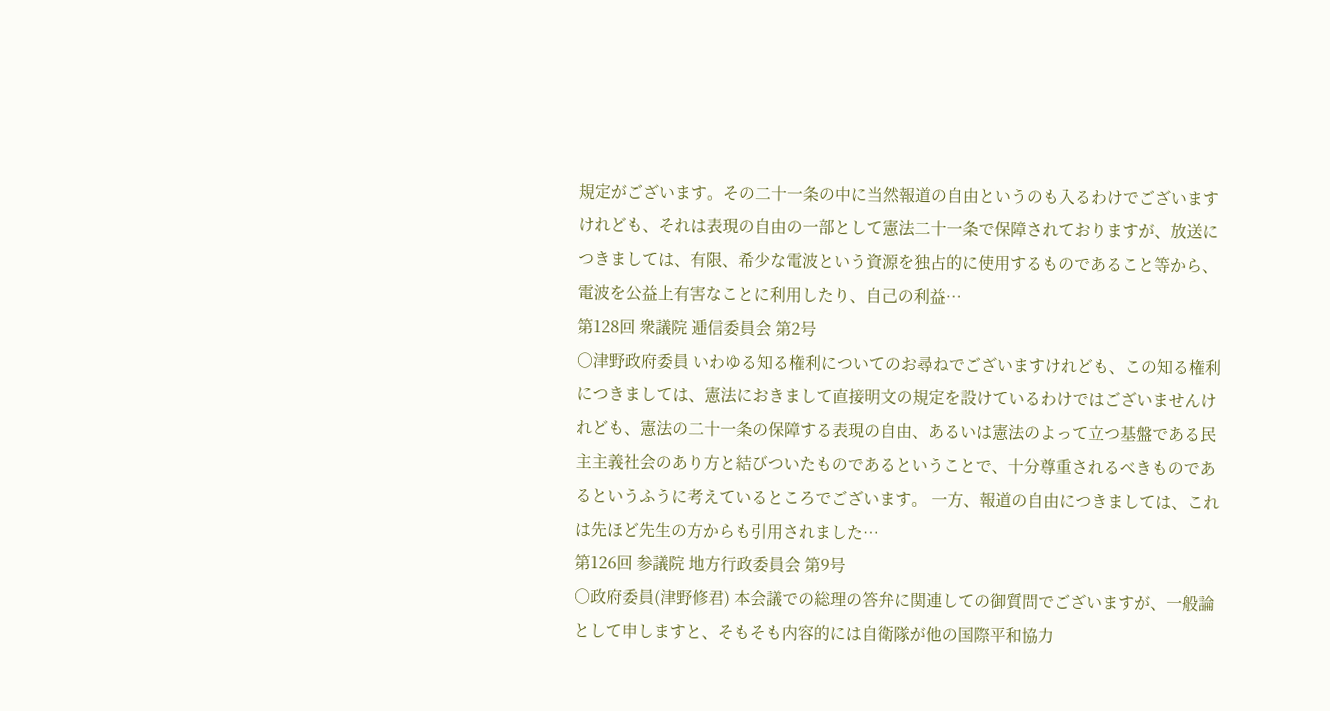規定がございます。その二十一条の中に当然報道の自由というのも入るわけでございますけれども、それは表現の自由の一部として憲法二十一条で保障されておりますが、放送につきましては、有限、希少な電波という資源を独占的に使用するものであること等から、電波を公益上有害なことに利用したり、自己の利益…
第128回 衆議院 逓信委員会 第2号
○津野政府委員 いわゆる知る権利についてのお尋ねでございますけれども、この知る権利につきましては、憲法におきまして直接明文の規定を設けているわけではございませんけれども、憲法の二十一条の保障する表現の自由、あるいは憲法のよって立つ基盤である民主主義社会のあり方と結びついたものであるということで、十分尊重されるべきものであるというふうに考えているところでございます。 一方、報道の自由につきましては、これは先ほど先生の方からも引用されました…
第126回 参議院 地方行政委員会 第9号
○政府委員(津野修君) 本会議での総理の答弁に関連しての御質問でございますが、一般論として申しますと、そもそも内容的には自衛隊が他の国際平和協力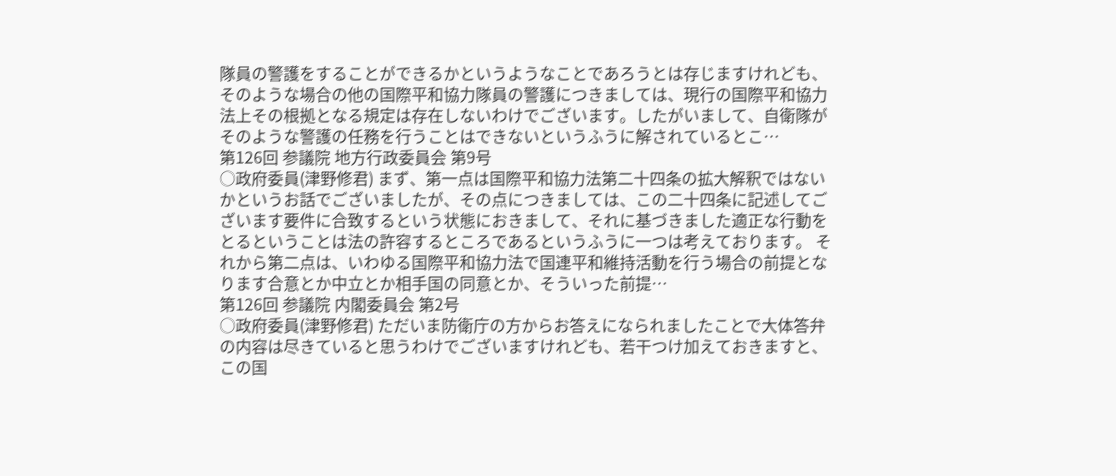隊員の警護をすることができるかというようなことであろうとは存じますけれども、そのような場合の他の国際平和協力隊員の警護につきましては、現行の国際平和協力法上その根拠となる規定は存在しないわけでございます。したがいまして、自衛隊がそのような警護の任務を行うことはできないというふうに解されているとこ…
第126回 参議院 地方行政委員会 第9号
○政府委員(津野修君) まず、第一点は国際平和協力法第二十四条の拡大解釈ではないかというお話でございましたが、その点につきましては、この二十四条に記述してございます要件に合致するという状態におきまして、それに基づきました適正な行動をとるということは法の許容するところであるというふうに一つは考えております。 それから第二点は、いわゆる国際平和協力法で国連平和維持活動を行う場合の前提となります合意とか中立とか相手国の同意とか、そういった前提…
第126回 参議院 内閣委員会 第2号
○政府委員(津野修君) ただいま防衛庁の方からお答えになられましたことで大体答弁の内容は尽きていると思うわけでございますけれども、若干つけ加えておきますと、この国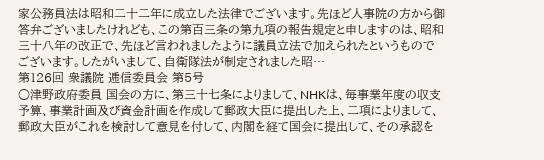家公務員法は昭和二十二年に成立した法律でございます。先ほど人事院の方から御答弁ございましたけれども、この第百三条の第九項の報告規定と申しますのは、昭和三十八年の改正で、先ほど言われましたように議員立法で加えられたというものでございます。したがいまして、自衛隊法が制定されました昭…
第126回 衆議院 逓信委員会 第5号
○津野政府委員 国会の方に、第三十七条によりまして、NHKは、毎事業年度の収支予算、事業計画及び資金計画を作成して郵政大臣に提出した上、二項によりまして、郵政大臣がこれを検討して意見を付して、内閣を経て国会に提出して、その承認を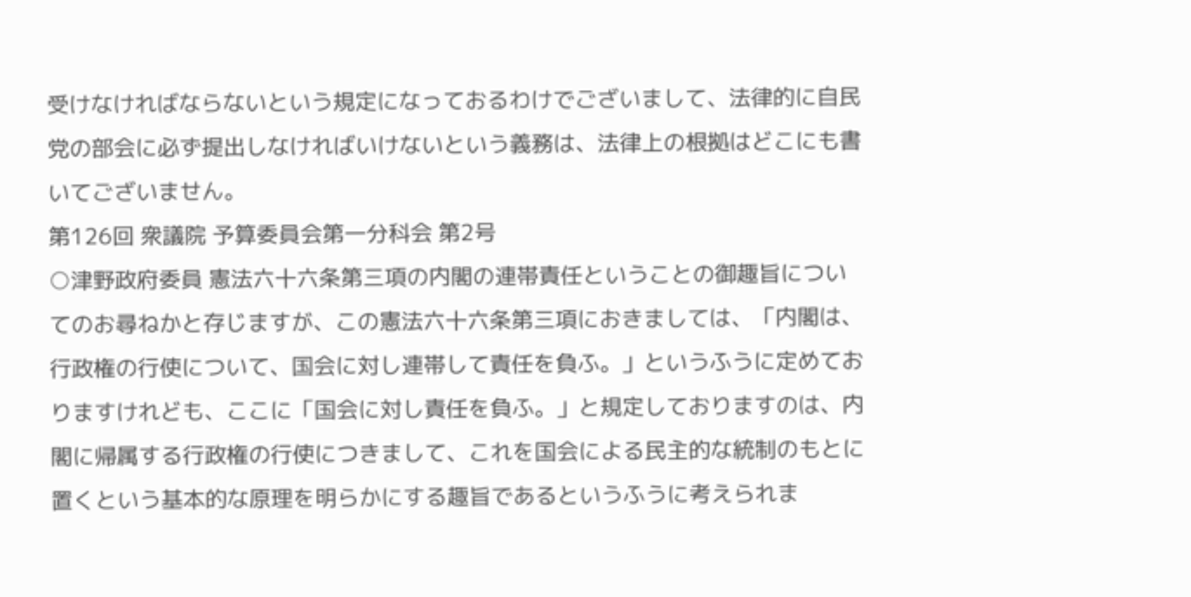受けなければならないという規定になっておるわけでございまして、法律的に自民党の部会に必ず提出しなければいけないという義務は、法律上の根拠はどこにも書いてございません。
第126回 衆議院 予算委員会第一分科会 第2号
○津野政府委員 憲法六十六条第三項の内閣の連帯責任ということの御趣旨についてのお尋ねかと存じますが、この憲法六十六条第三項におきましては、「内閣は、行政権の行使について、国会に対し連帯して責任を負ふ。」というふうに定めておりますけれども、ここに「国会に対し責任を負ふ。」と規定しておりますのは、内閣に帰属する行政権の行使につきまして、これを国会による民主的な統制のもとに置くという基本的な原理を明らかにする趣旨であるというふうに考えられま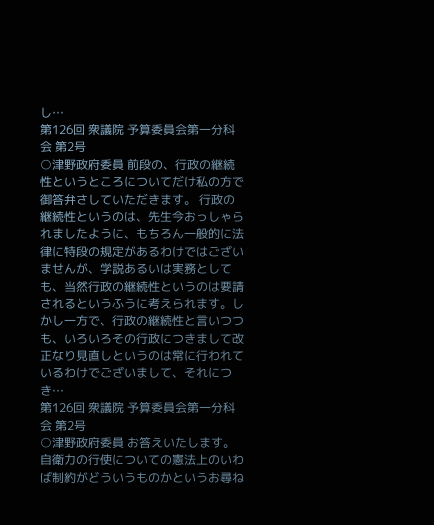し…
第126回 衆議院 予算委員会第一分科会 第2号
○津野政府委員 前段の、行政の継続性というところについてだけ私の方で御答弁さしていただきます。 行政の継続性というのは、先生今おっしゃられましたように、もちろん一般的に法律に特段の規定があるわけではございませんが、学説あるいは実務としても、当然行政の継続性というのは要請されるというふうに考えられます。しかし一方で、行政の継続性と言いつつも、いろいろその行政につきまして改正なり見直しというのは常に行われているわけでございまして、それにつき…
第126回 衆議院 予算委員会第一分科会 第2号
○津野政府委員 お答えいたします。 自衛力の行使についての憲法上のいわば制約がどういうものかというお尋ね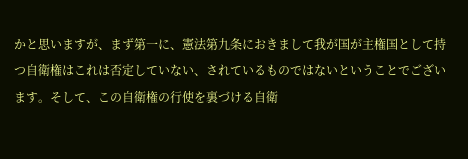かと思いますが、まず第一に、憲法第九条におきまして我が国が主権国として持つ自衛権はこれは否定していない、されているものではないということでございます。そして、この自衛権の行使を裏づける自衛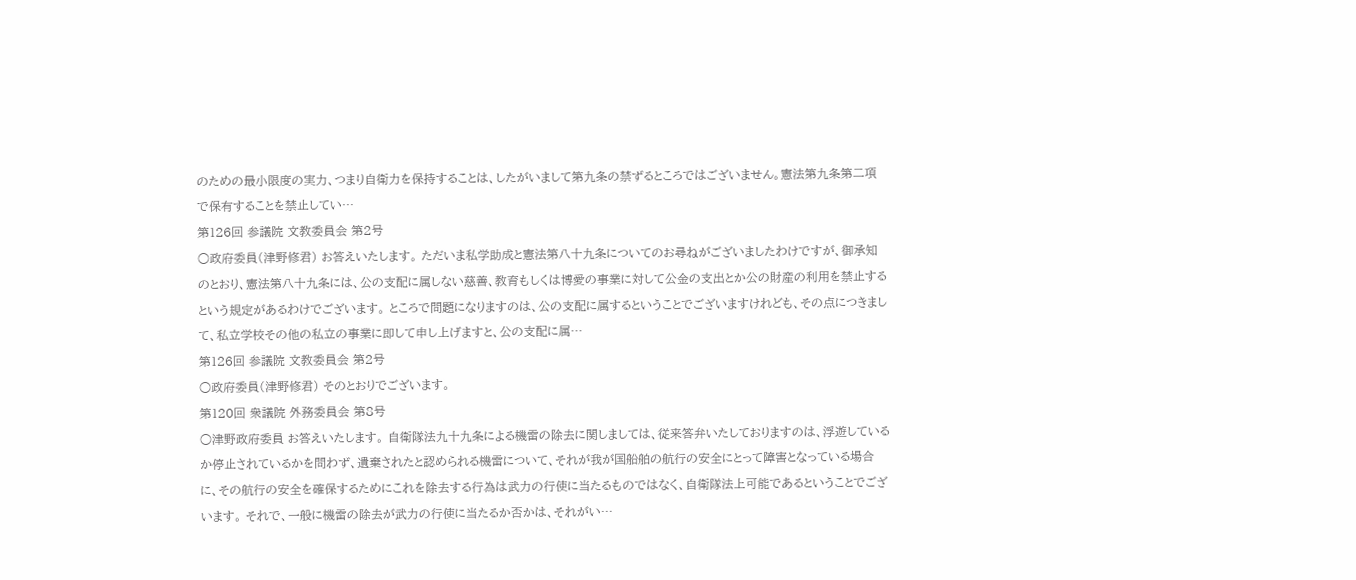のための最小限度の実力、つまり自衛力を保持することは、したがいまして第九条の禁ずるところではございません。憲法第九条第二項で保有することを禁止してい…
第126回 参議院 文教委員会 第2号
○政府委員(津野修君) お答えいたします。 ただいま私学助成と憲法第八十九条についてのお尋ねがございましたわけですが、御承知のとおり、憲法第八十九条には、公の支配に属しない慈善、教育もしくは博愛の事業に対して公金の支出とか公の財産の利用を禁止するという規定があるわけでございます。 ところで問題になりますのは、公の支配に属するということでございますけれども、その点につきまして、私立学校その他の私立の事業に即して申し上げますと、公の支配に属…
第126回 参議院 文教委員会 第2号
○政府委員(津野修君) そのとおりでございます。
第120回 衆議院 外務委員会 第8号
○津野政府委員 お答えいたします。 自衛隊法九十九条による機雷の除去に関しましては、従来答弁いたしておりますのは、浮遊しているか停止されているかを問わず、遺棄されたと認められる機雷について、それが我が国船舶の航行の安全にとって障害となっている場合に、その航行の安全を確保するためにこれを除去する行為は武力の行使に当たるものではなく、自衛隊法上可能であるということでございます。 それで、一般に機雷の除去が武力の行使に当たるか否かは、それがい…